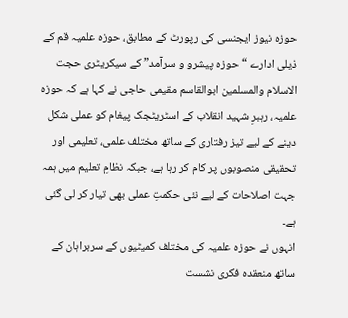حوزہ نیوز ایجنسی کی رپورٹ کے مطابق، حوزہ علمیہ قم کے ذیلی ادارے “حوزہ پیشرو و سرآمد” کے سیکریٹری حجت الاسلام والمسلمین ابوالقاسم مقیمی حاجی نے کہا ہے کہ حوزہ علمیہ، رہبرِ شہید انقلاب کے اسٹریٹجک پیغام کو عملی شکل دینے کے لیے تیز رفتاری کے ساتھ مختلف علمی، تعلیمی اور تحقیقی منصوبوں پر کام کر رہا ہے، جبکہ نظامِ تعلیم میں ہمہ جہت اصلاحات کے لیے نئی حکمتِ عملی بھی تیار کر لی گئی ہے۔
انہوں نے حوزہ علمیہ کی مختلف کمیٹیوں کے سربراہان کے ساتھ منعقدہ فکری نشست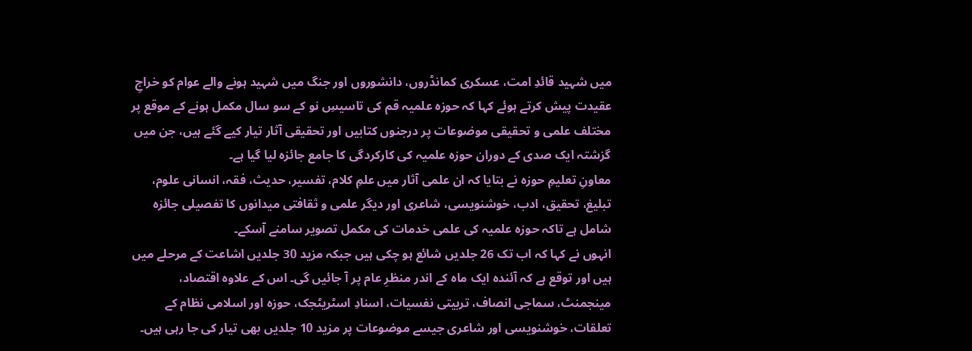میں شہید قائدِ امت، عسکری کمانڈروں، دانشوروں اور جنگ میں شہید ہونے والے عوام کو خراجِ عقیدت پیش کرتے ہوئے کہا کہ حوزہ علمیہ قم کی تاسیسِ نو کے سو سال مکمل ہونے کے موقع پر مختلف علمی و تحقیقی موضوعات پر درجنوں کتابیں اور تحقیقی آثار تیار کیے گئے ہیں، جن میں گزشتہ ایک صدی کے دوران حوزہ علمیہ کی کارکردگی کا جامع جائزہ لیا گیا ہے۔
معاونِ تعلیمِ حوزہ نے بتایا کہ ان علمی آثار میں علمِ کلام، تفسیر، حدیث، فقہ، انسانی علوم، تبلیغ، تحقیق، ادب، خوشنویسی، شاعری اور دیگر علمی و ثقافتی میدانوں کا تفصیلی جائزہ شامل ہے تاکہ حوزہ علمیہ کی علمی خدمات کی مکمل تصویر سامنے آسکے۔
انہوں نے کہا کہ اب تک 26 جلدیں شائع ہو چکی ہیں جبکہ مزید 30 جلدیں اشاعت کے مرحلے میں ہیں اور توقع ہے کہ آئندہ ایک ماہ کے اندر منظرِ عام پر آ جائیں گی۔ اس کے علاوہ اقتصاد، مینجمنٹ، سماجی انصاف، تربیتی نفسیات، اسنادِ اسٹریٹجک، حوزہ اور اسلامی نظام کے تعلقات، خوشنویسی اور شاعری جیسے موضوعات پر مزید 10 جلدیں بھی تیار کی جا رہی ہیں۔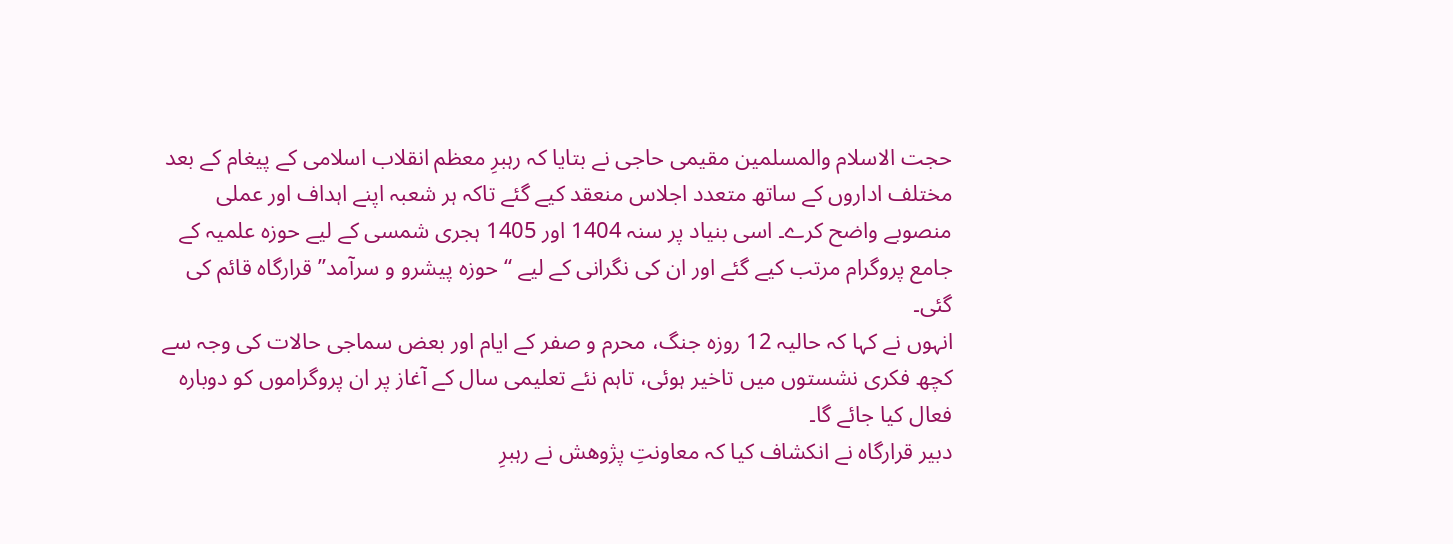حجت الاسلام والمسلمین مقیمی حاجی نے بتایا کہ رہبرِ معظم انقلاب اسلامی کے پیغام کے بعد مختلف اداروں کے ساتھ متعدد اجلاس منعقد کیے گئے تاکہ ہر شعبہ اپنے اہداف اور عملی منصوبے واضح کرے۔ اسی بنیاد پر سنہ 1404 اور 1405 ہجری شمسی کے لیے حوزہ علمیہ کے جامع پروگرام مرتب کیے گئے اور ان کی نگرانی کے لیے “حوزہ پیشرو و سرآمد” قرارگاہ قائم کی گئی۔
انہوں نے کہا کہ حالیہ 12 روزہ جنگ، محرم و صفر کے ایام اور بعض سماجی حالات کی وجہ سے کچھ فکری نشستوں میں تاخیر ہوئی، تاہم نئے تعلیمی سال کے آغاز پر ان پروگراموں کو دوبارہ فعال کیا جائے گا۔
دبیر قرارگاہ نے انکشاف کیا کہ معاونتِ پژوهش نے رہبرِ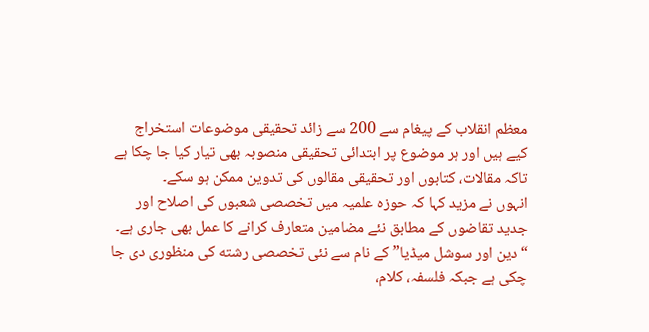معظم انقلاب کے پیغام سے 200 سے زائد تحقیقی موضوعات استخراج کیے ہیں اور ہر موضوع پر ابتدائی تحقیقی منصوبہ بھی تیار کیا جا چکا ہے تاکہ مقالات، کتابوں اور تحقیقی مقالوں کی تدوین ممکن ہو سکے۔
انہوں نے مزید کہا کہ حوزہ علمیہ میں تخصصی شعبوں کی اصلاح اور جدید تقاضوں کے مطابق نئے مضامین متعارف کرانے کا عمل بھی جاری ہے۔ “دین اور سوشل میڈیا” کے نام سے نئی تخصصی رشته کی منظوری دی جا چکی ہے جبکہ فلسفہ، کلام،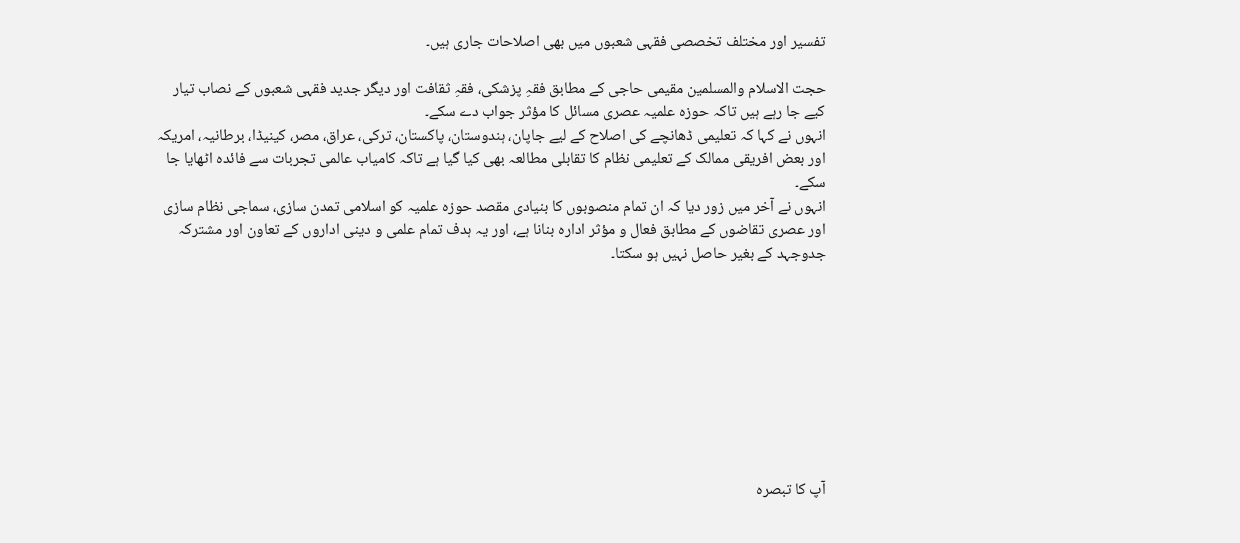تفسیر اور مختلف تخصصی فقہی شعبوں میں بھی اصلاحات جاری ہیں۔

حجت الاسلام والمسلمین مقیمی حاجی کے مطابق فقہِ پزشکی، فقہِ ثقافت اور دیگر جدید فقہی شعبوں کے نصاب تیار کیے جا رہے ہیں تاکہ حوزہ علمیہ عصری مسائل کا مؤثر جواب دے سکے۔
انہوں نے کہا کہ تعلیمی ڈھانچے کی اصلاح کے لیے جاپان، ہندوستان، پاکستان، ترکی، عراق، مصر، کینیڈا، برطانیہ، امریکہ اور بعض افریقی ممالک کے تعلیمی نظام کا تقابلی مطالعہ بھی کیا گیا ہے تاکہ کامیاب عالمی تجربات سے فائدہ اٹھایا جا سکے۔
انہوں نے آخر میں زور دیا کہ ان تمام منصوبوں کا بنیادی مقصد حوزہ علمیہ کو اسلامی تمدن سازی، سماجی نظام سازی اور عصری تقاضوں کے مطابق فعال و مؤثر ادارہ بنانا ہے، اور یہ ہدف تمام علمی و دینی اداروں کے تعاون اور مشترکہ جدوجہد کے بغیر حاصل نہیں ہو سکتا۔









آپ کا تبصرہ